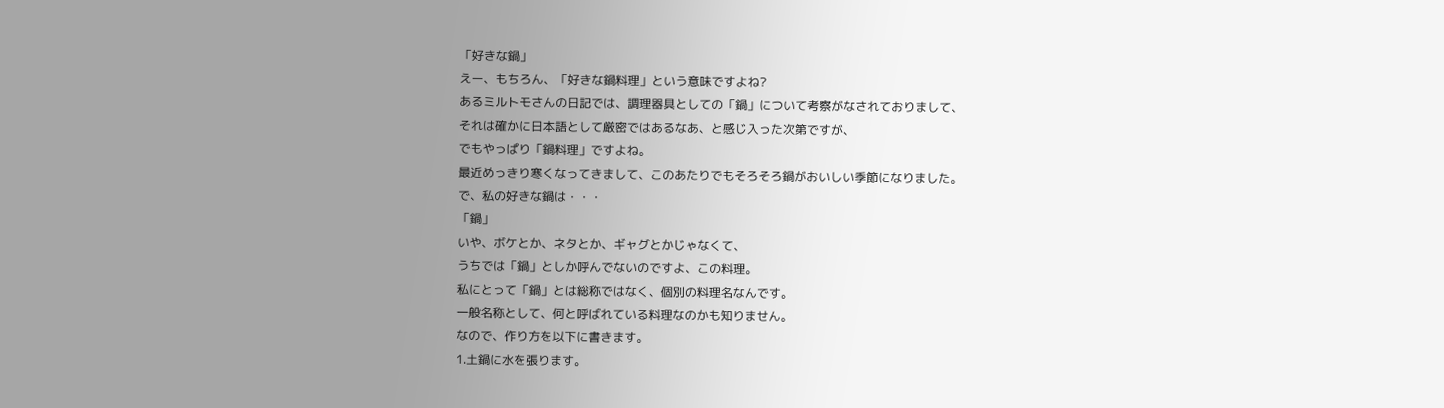「好きな鍋」
えー、もちろん、「好きな鍋料理」という意味ですよね?
あるミルトモさんの日記では、調理器具としての「鍋」について考察がなされておりまして、
それは確かに日本語として厳密ではあるなあ、と感じ入った次第ですが、
でもやっぱり「鍋料理」ですよね。
最近めっきり寒くなってきまして、このあたりでもそろそろ鍋がおいしい季節になりました。
で、私の好きな鍋は・・・
「鍋」
いや、ボケとか、ネタとか、ギャグとかじゃなくて、
うちでは「鍋」としか呼んでないのですよ、この料理。
私にとって「鍋」とは総称ではなく、個別の料理名なんです。
一般名称として、何と呼ばれている料理なのかも知りません。
なので、作り方を以下に書きます。
1.土鍋に水を張ります。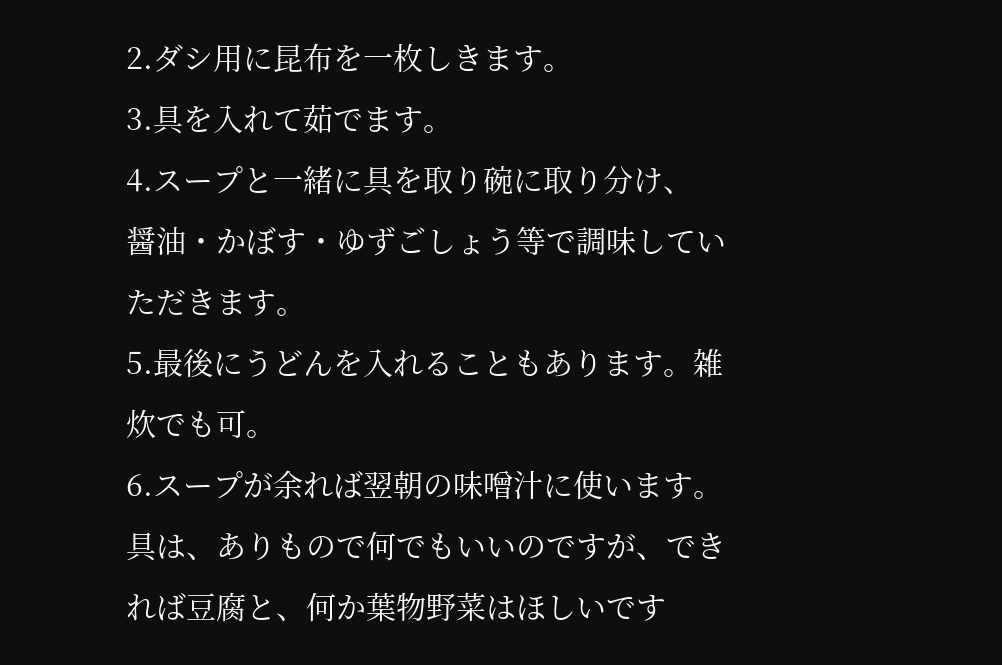2.ダシ用に昆布を一枚しきます。
3.具を入れて茹でます。
4.スープと一緒に具を取り碗に取り分け、
醤油・かぼす・ゆずごしょう等で調味していただきます。
5.最後にうどんを入れることもあります。雑炊でも可。
6.スープが余れば翌朝の味噌汁に使います。
具は、ありもので何でもいいのですが、できれば豆腐と、何か葉物野菜はほしいです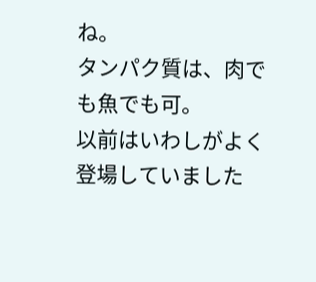ね。
タンパク質は、肉でも魚でも可。
以前はいわしがよく登場していました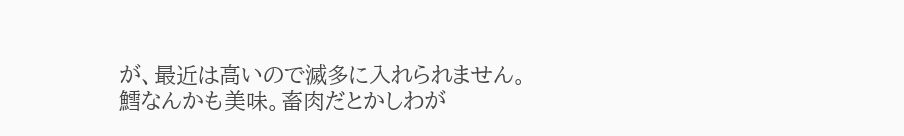が、最近は高いので滅多に入れられません。
鱈なんかも美味。畜肉だとかしわが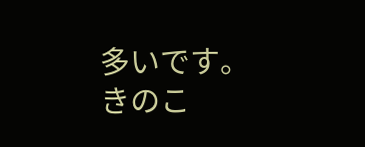多いです。
きのこ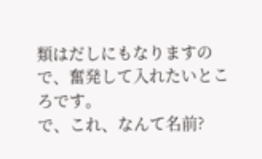類はだしにもなりますので、奮発して入れたいところです。
で、これ、なんて名前?